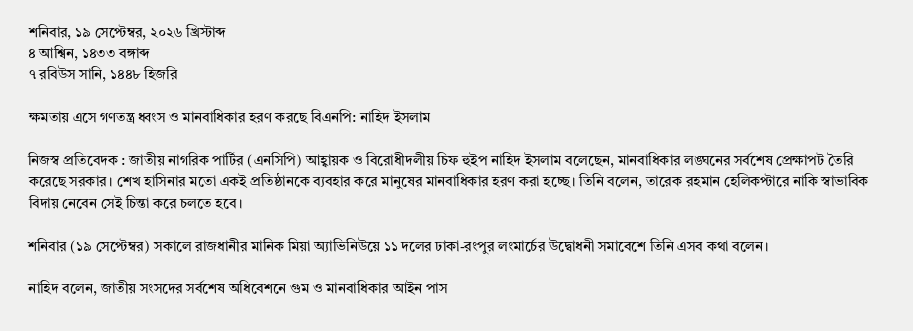শনিবার, ১৯ সেপ্টেম্বর, ২০২৬ খ্রিস্টাব্দ
৪ আশ্বিন, ১৪৩৩ বঙ্গাব্দ
৭ রবিউস সানি, ১৪৪৮ হিজরি

ক্ষমতায় এসে গণতন্ত্র ধ্বংস ও মানবাধিকার হরণ করছে বিএনপি: নাহিদ ইসলাম

নিজস্ব প্রতিবেদক : জাতীয় নাগরিক পার্টির (এনসিপি) আহ্বায়ক ও বিরোধীদলীয় চিফ হুইপ নাহিদ ইসলাম বলেছেন, মানবাধিকার লঙ্ঘনের সর্বশেষ প্রেক্ষাপট তৈরি করেছে সরকার। শেখ হাসিনার মতো একই প্রতিষ্ঠানকে ব্যবহার করে মানুষের মানবাধিকার হরণ করা হচ্ছে। তিনি বলেন, তারেক রহমান হেলিকপ্টারে নাকি স্বাভাবিক বিদায় নেবেন সেই চিন্তা করে চলতে হবে।

শনিবার (১৯ সেপ্টেম্বর) সকালে রাজধানীর মানিক মিয়া অ্যাভিনিউয়ে ১১ দলের ঢাকা-রংপুর লংমার্চের উদ্বোধনী সমাবেশে তিনি এসব কথা বলেন।

নাহিদ বলেন, জাতীয় সংসদের সর্বশেষ অধিবেশনে গুম ও মানবাধিকার আইন পাস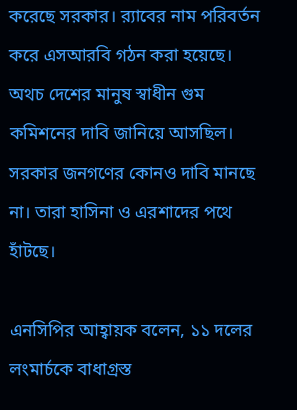করেছে সরকার। র‌্যাবের নাম পরিবর্তন করে এসআরবি গঠন করা হয়েছে। অথচ দেশের মানুষ স্বাধীন গুম কমিশনের দাবি জানিয়ে আসছিল। সরকার জনগণের কোনও দাবি মানছে না। তারা হাসিনা ও এরশাদের পথে হাঁটছে।

এনসিপির আহ্বায়ক বলেন, ১১ দলের লংমার্চকে বাধাগ্রস্ত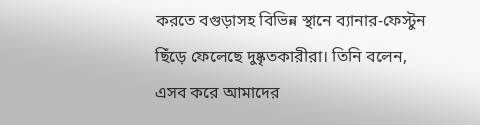করতে বগুড়াসহ বিভিন্ন স্থানে ব্যানার-ফেস্টুন ছিঁড়ে ফেলেছে দুষ্কৃতকারীরা। তিনি বলেন, এসব করে আমাদের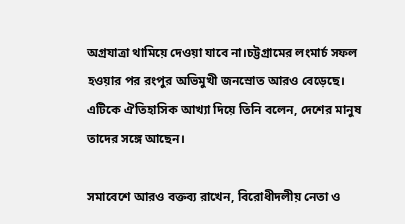অগ্রযাত্রা থামিয়ে দেওয়া যাবে না।চট্টগ্রামের লংমার্চ সফল হওয়ার পর রংপুর অভিমুখী জনস্রোত আরও বেড়েছে। এটিকে ঐতিহাসিক আখ্যা দিয়ে তিনি বলেন, দেশের মানুষ তাদের সঙ্গে আছেন।

সমাবেশে আরও বক্তব্য রাখেন, বিরোধীদলীয় নেতা ও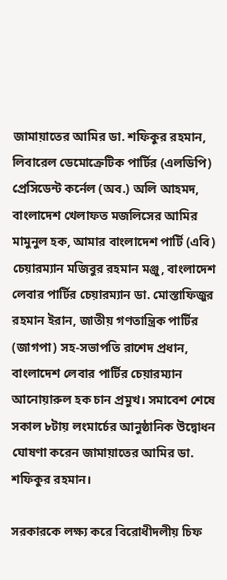জামায়াতের আমির ডা. শফিকুর রহমান, লিবারেল ডেমোক্রেটিক পার্টির (এলডিপি) প্রেসিডেন্ট কর্নেল (অব.) অলি আহমদ, বাংলাদেশ খেলাফত মজলিসের আমির মামুনুল হক, আমার বাংলাদেশ পার্টি (এবি) চেয়ারম্যান মজিবুর রহমান মঞ্জু, বাংলাদেশ লেবার পার্টির চেয়ারম্যান ডা. মোস্তাফিজুর রহমান ইরান, জাতীয় গণতান্ত্রিক পার্টির (জাগপা) সহ-সভাপতি রাশেদ প্রধান, বাংলাদেশ লেবার পার্টির চেয়ারম্যান আনোয়ারুল হক চান প্রমুখ। সমাবেশ শেষে সকাল ৮টায় লংমার্চের আনুষ্ঠানিক উদ্বোধন ঘোষণা করেন জামায়াতের আমির ডা. শফিকুর রহমান।

সরকারকে লক্ষ্য করে বিরোধীদলীয় চিফ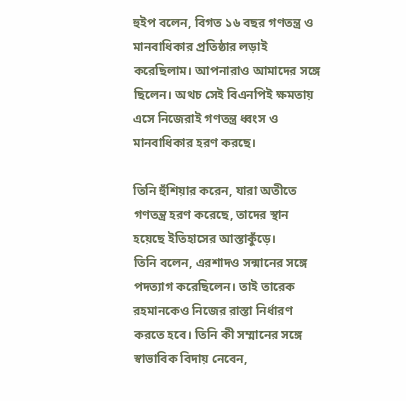হুইপ বলেন, বিগত ১৬ বছর গণতন্ত্র ও মানবাধিকার প্রতিষ্ঠার লড়াই করেছিলাম। আপনারাও আমাদের সঙ্গে ছিলেন। অথচ সেই বিএনপিই ক্ষমতায় এসে নিজেরাই গণতন্ত্র ধ্বংস ও মানবাধিকার হরণ করছে।

তিনি হুঁশিয়ার করেন, যারা অতীতে গণতন্ত্র হরণ করেছে, তাদের স্থান হয়েছে ইতিহাসের আস্তাকুঁড়ে।
তিনি বলেন, এরশাদও সন্মানের সঙ্গে পদত্যাগ করেছিলেন। তাই তারেক রহমানকেও নিজের রাস্তা নির্ধারণ করতে হবে। তিনি কী সম্মানের সঙ্গে স্বাভাবিক বিদায় নেবেন,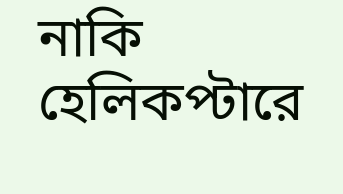নাকি হেলিকপ্টারে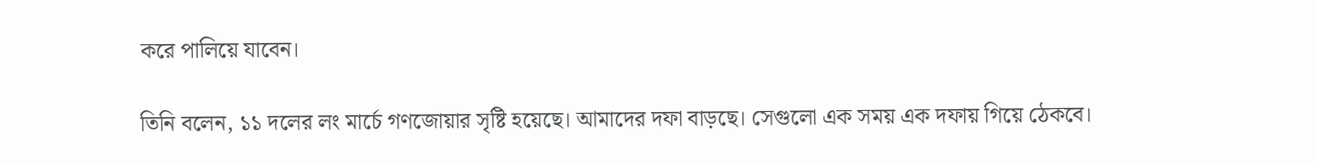করে পালিয়ে যাবেন।

তিনি বলেন, ১১ দলের লং মার্চে গণজোয়ার সৃষ্টি হয়েছে। আমাদের দফা বাড়ছে। সেগুলো এক সময় এক দফায় গিয়ে ঠেকবে।